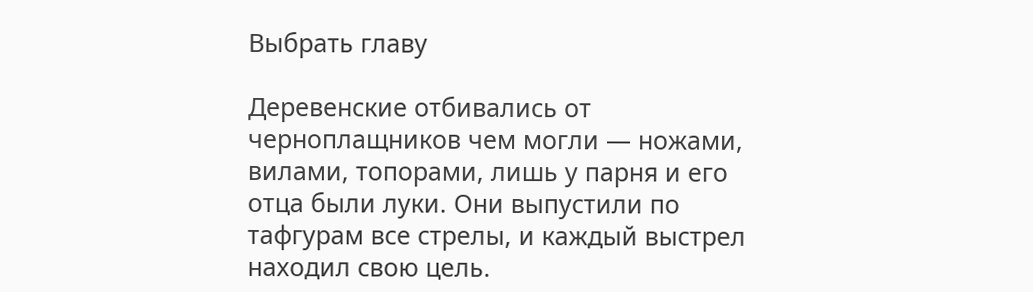Выбрать главу

Деревенские отбивались от черноплащников чем могли — ножами, вилами, топорами, лишь у парня и его отца были луки. Они выпустили по тафгурам все стрелы, и каждый выстрел находил свою цель.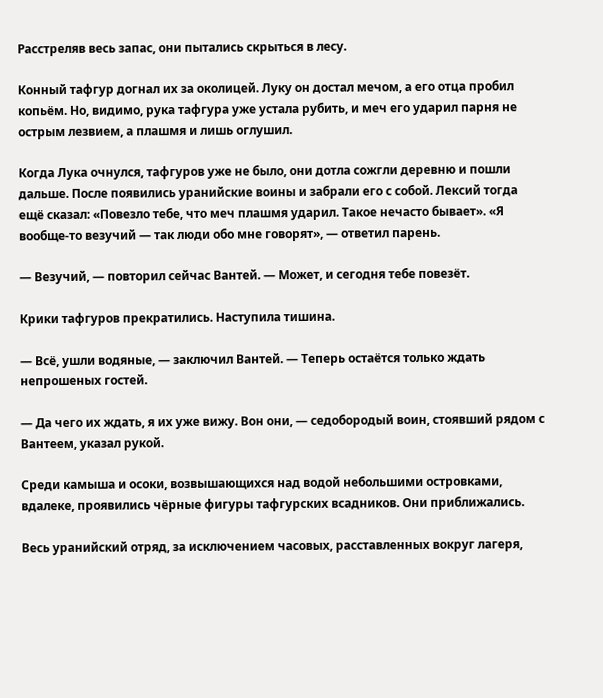Расстреляв весь запас, они пытались скрыться в лесу.

Конный тафгур догнал их за околицей. Луку он достал мечом, а его отца пробил копьём. Но, видимо, рука тафгура уже устала рубить, и меч его ударил парня не острым лезвием, а плашмя и лишь оглушил.

Когда Лука очнулся, тафгуров уже не было, они дотла сожгли деревню и пошли дальше. После появились уранийские воины и забрали его с собой. Лексий тогда ещё сказал: «Повезло тебе, что меч плашмя ударил. Такое нечасто бывает». «Я вообще-то везучий — так люди обо мне говорят», — ответил парень.

— Везучий, — повторил сейчас Вантей. — Может, и сегодня тебе повезёт.

Крики тафгуров прекратились. Наступила тишина.

— Всё, ушли водяные, — заключил Вантей. — Теперь остаётся только ждать непрошеных гостей.

— Да чего их ждать, я их уже вижу. Вон они, — седобородый воин, стоявший рядом с Вантеем, указал рукой.

Среди камыша и осоки, возвышающихся над водой небольшими островками, вдалеке, проявились чёрные фигуры тафгурских всадников. Они приближались.

Весь уранийский отряд, за исключением часовых, расставленных вокруг лагеря,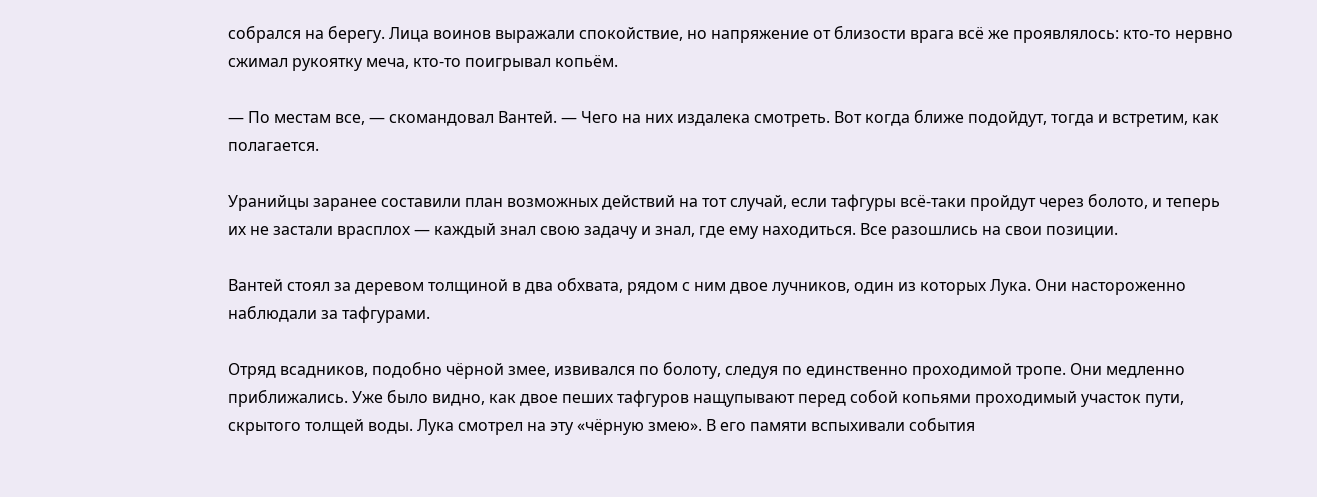собрался на берегу. Лица воинов выражали спокойствие, но напряжение от близости врага всё же проявлялось: кто-то нервно сжимал рукоятку меча, кто-то поигрывал копьём.

— По местам все, — скомандовал Вантей. — Чего на них издалека смотреть. Вот когда ближе подойдут, тогда и встретим, как полагается.

Уранийцы заранее составили план возможных действий на тот случай, если тафгуры всё-таки пройдут через болото, и теперь их не застали врасплох — каждый знал свою задачу и знал, где ему находиться. Все разошлись на свои позиции.

Вантей стоял за деревом толщиной в два обхвата, рядом с ним двое лучников, один из которых Лука. Они настороженно наблюдали за тафгурами.

Отряд всадников, подобно чёрной змее, извивался по болоту, следуя по единственно проходимой тропе. Они медленно приближались. Уже было видно, как двое пеших тафгуров нащупывают перед собой копьями проходимый участок пути, скрытого толщей воды. Лука смотрел на эту «чёрную змею». В его памяти вспыхивали события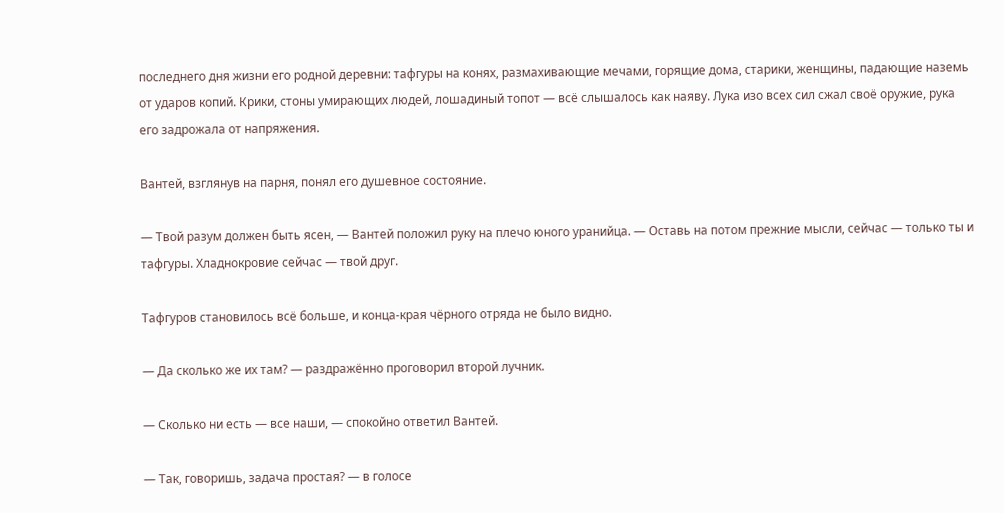последнего дня жизни его родной деревни: тафгуры на конях, размахивающие мечами, горящие дома, старики, женщины, падающие наземь от ударов копий. Крики, стоны умирающих людей, лошадиный топот — всё слышалось как наяву. Лука изо всех сил сжал своё оружие, рука его задрожала от напряжения.

Вантей, взглянув на парня, понял его душевное состояние.

— Твой разум должен быть ясен, — Вантей положил руку на плечо юного уранийца. — Оставь на потом прежние мысли, сейчас — только ты и тафгуры. Хладнокровие сейчас — твой друг.

Тафгуров становилось всё больше, и конца-края чёрного отряда не было видно.

— Да сколько же их там? — раздражённо проговорил второй лучник.

— Сколько ни есть — все наши, — спокойно ответил Вантей.

— Так, говоришь, задача простая? — в голосе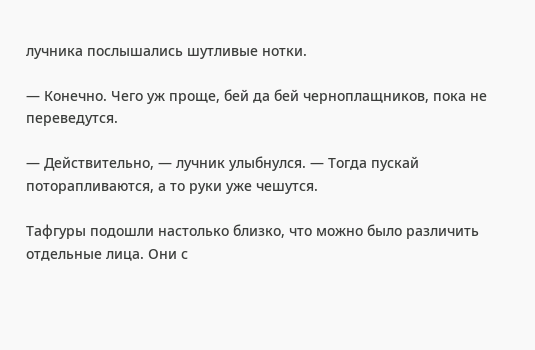лучника послышались шутливые нотки.

— Конечно. Чего уж проще, бей да бей черноплащников, пока не переведутся.

— Действительно, — лучник улыбнулся. — Тогда пускай поторапливаются, а то руки уже чешутся.

Тафгуры подошли настолько близко, что можно было различить отдельные лица. Они с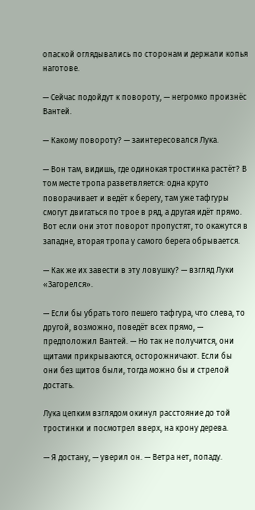опаской оглядывались по сторонам и держали копья наготове.

— Сейчас подойдут к повороту, — негромко произнёс Вантей.

— Какому повороту? — заинтересовался Лука.

— Вон там, видишь, где одинокая тростинка растёт? В том месте тропа разветвляется: одна круто поворачивает и ведёт к берегу, там уже тафгуры смогут двигаться по трое в ряд, а другая идёт прямо. Вот если они этот поворот пропустят, то окажутся в западне, вторая тропа у самого берега обрывается.

— Как же их завести в эту ловушку? — взгляд Луки «Загорелся».

— Если бы убрать того пешего тафгура, что слева, то другой, возможно, поведёт всех прямо, — предположил Вантей. — Но так не получится, они щитами прикрываются, осторожничают. Если бы они без щитов были, тогда можно бы и стрелой достать.

Лука цепким взглядом окинул расстояние до той тростинки и посмотрел вверх, на крону дерева.

— Я достану, — уверил он. — Ветра нет, попаду.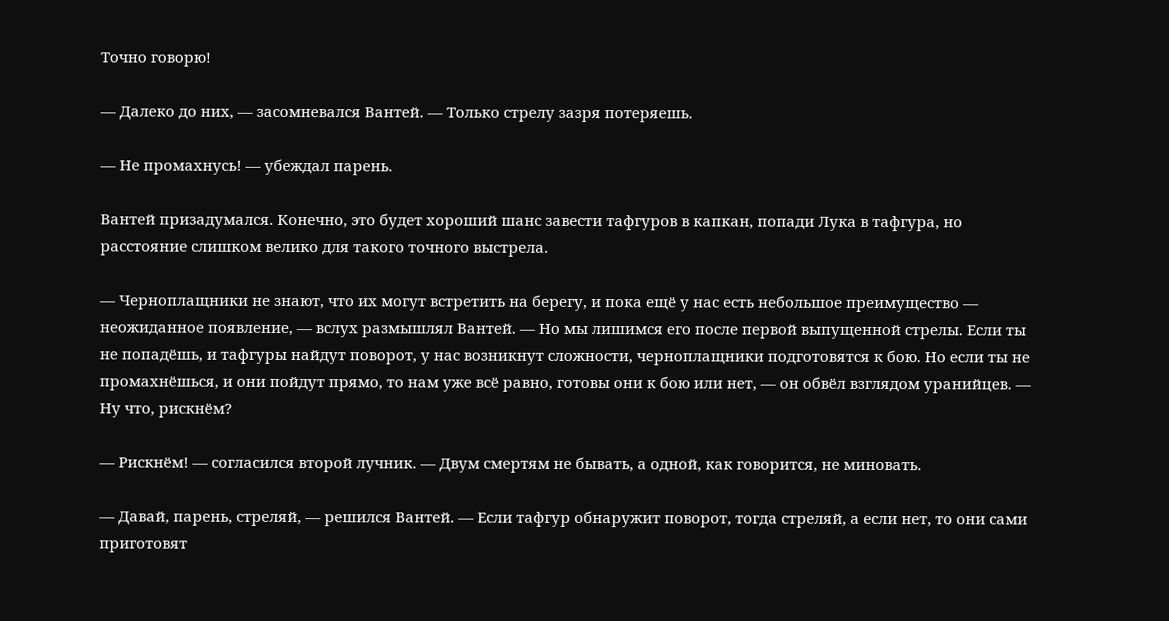Точно говорю!

— Далеко до них, — засомневался Вантей. — Только стрелу зазря потеряешь.

— Не промахнусь! — убеждал парень.

Вантей призадумался. Конечно, это будет хороший шанс завести тафгуров в капкан, попади Лука в тафгура, но расстояние слишком велико для такого точного выстрела.

— Черноплащники не знают, что их могут встретить на берегу, и пока ещё у нас есть небольшое преимущество — неожиданное появление, — вслух размышлял Вантей. — Но мы лишимся его после первой выпущенной стрелы. Если ты не попадёшь, и тафгуры найдут поворот, у нас возникнут сложности, черноплащники подготовятся к бою. Но если ты не промахнёшься, и они пойдут прямо, то нам уже всё равно, готовы они к бою или нет, — он обвёл взглядом уранийцев. — Ну что, рискнём?

— Рискнём! — согласился второй лучник. — Двум смертям не бывать, а одной, как говорится, не миновать.

— Давай, парень, стреляй, — решился Вантей. — Если тафгур обнаружит поворот, тогда стреляй, а если нет, то они сами приготовят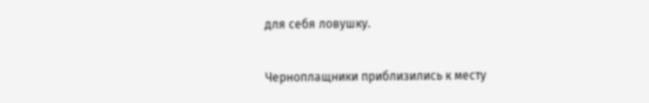для себя ловушку.

Черноплащники приблизились к месту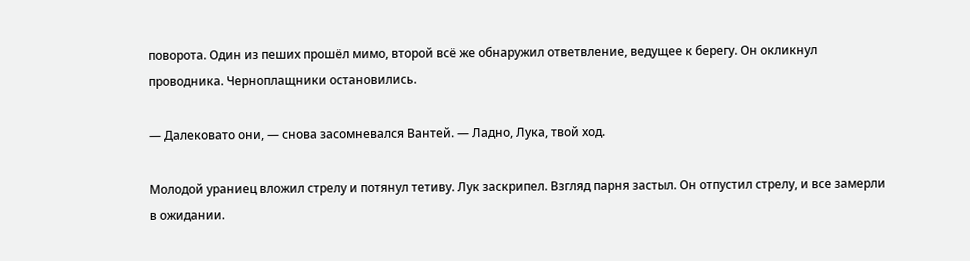поворота. Один из пеших прошёл мимо, второй всё же обнаружил ответвление, ведущее к берегу. Он окликнул проводника. Черноплащники остановились.

— Далековато они, — снова засомневался Вантей. — Ладно, Лука, твой ход.

Молодой ураниец вложил стрелу и потянул тетиву. Лук заскрипел. Взгляд парня застыл. Он отпустил стрелу, и все замерли в ожидании.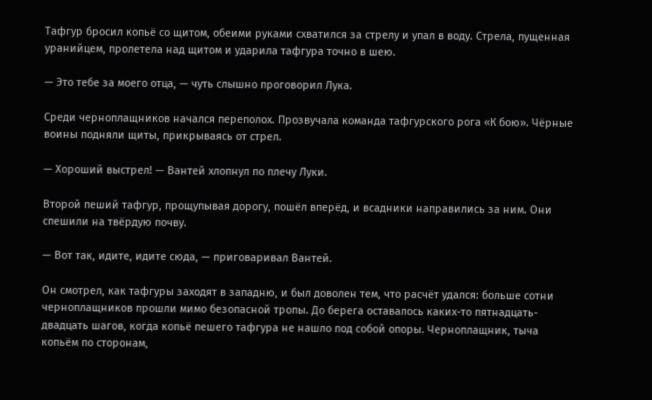Тафгур бросил копьё со щитом, обеими руками схватился за стрелу и упал в воду. Стрела, пущенная уранийцем, пролетела над щитом и ударила тафгура точно в шею.

— Это тебе за моего отца, — чуть слышно проговорил Лука.

Среди черноплащников начался переполох. Прозвучала команда тафгурского рога «К бою». Чёрные воины подняли щиты, прикрываясь от стрел.

— Хороший выстрел! — Вантей хлопнул по плечу Луки.

Второй пеший тафгур, прощупывая дорогу, пошёл вперёд, и всадники направились за ним. Они спешили на твёрдую почву.

— Вот так, идите, идите сюда, — приговаривал Вантей.

Он смотрел, как тафгуры заходят в западню, и был доволен тем, что расчёт удался: больше сотни черноплащников прошли мимо безопасной тропы. До берега оставалось каких-то пятнадцать-двадцать шагов, когда копьё пешего тафгура не нашло под собой опоры. Черноплащник, тыча копьём по сторонам,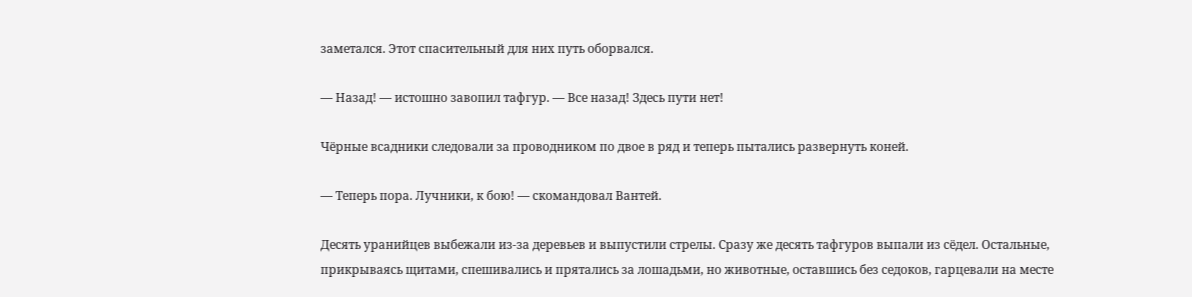заметался. Этот спасительный для них путь оборвался.

— Назад! — истошно завопил тафгур. — Все назад! Здесь пути нет!

Чёрные всадники следовали за проводником по двое в ряд и теперь пытались развернуть коней.

— Теперь пора. Лучники, к бою! — скомандовал Вантей.

Десять уранийцев выбежали из-за деревьев и выпустили стрелы. Сразу же десять тафгуров выпали из сёдел. Остальные, прикрываясь щитами, спешивались и прятались за лошадьми, но животные, оставшись без седоков, гарцевали на месте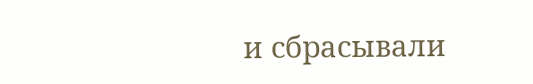и сбрасывали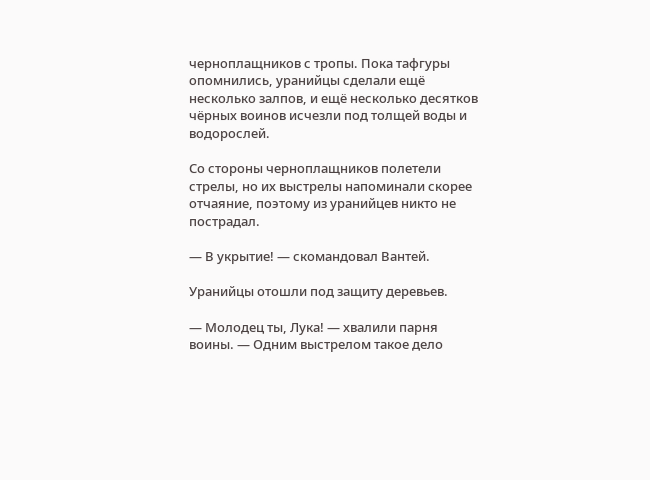черноплащников с тропы. Пока тафгуры опомнились, уранийцы сделали ещё несколько залпов, и ещё несколько десятков чёрных воинов исчезли под толщей воды и водорослей.

Со стороны черноплащников полетели стрелы, но их выстрелы напоминали скорее отчаяние, поэтому из уранийцев никто не пострадал.

— В укрытие! — скомандовал Вантей.

Уранийцы отошли под защиту деревьев.

— Молодец ты, Лука! — хвалили парня воины. — Одним выстрелом такое дело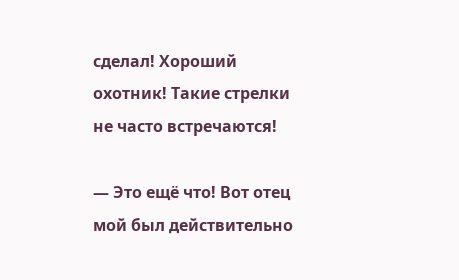сделал! Хороший охотник! Такие стрелки не часто встречаются!

— Это ещё что! Вот отец мой был действительно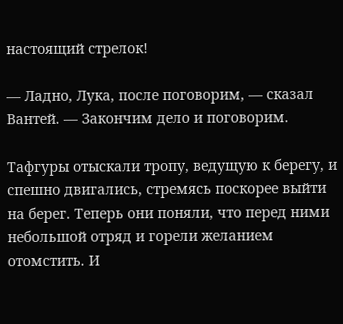настоящий стрелок!

— Ладно, Лука, после поговорим, — сказал Вантей. — Закончим дело и поговорим.

Тафгуры отыскали тропу, ведущую к берегу, и спешно двигались, стремясь поскорее выйти на берег. Теперь они поняли, что перед ними небольшой отряд и горели желанием отомстить. И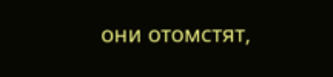они отомстят,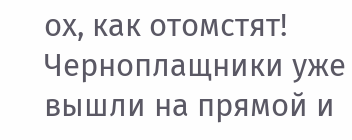ох, как отомстят! Черноплащники уже вышли на прямой и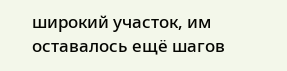широкий участок, им оставалось ещё шагов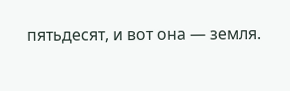пятьдесят, и вот она — земля.